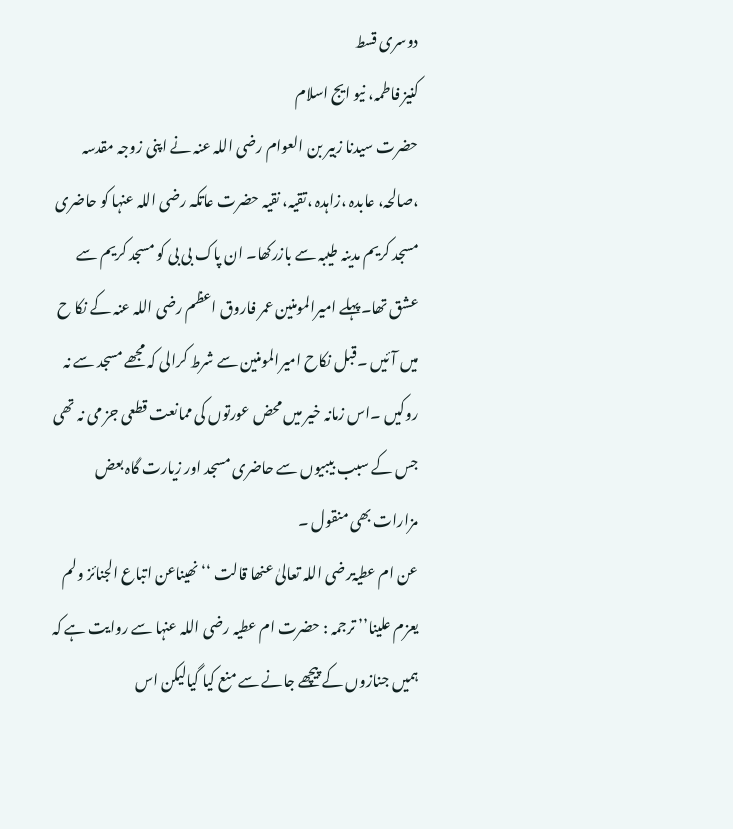دوسری قسط
کنیز فاطمہ، نیو ایج اسلام
حضرت سیدنا زبیر بن العوام رضی اللہ عنہ نے اپنی زوجہ مقدسہ ،صالحہ، عابدہ ،زاہدہ ،تقیہ، نقیہ حضرت عاتکہ رضی اللہ عنہا کو حاضری مسجد کریم مدینہ طیبہ سے بازرکھا۔ ان پاک بی بی کو مسجد کریم سے عشق تھا۔پہلے امیرالمومنین عمر فاروق اعظم رضی اللہ عنہ کے نکا ح میں آئیں ۔قبل نکاح امیرالمومنین سے شرط کرالی کہ مجھے مسجد سے نہ روکیں ۔اس زمانہ خیر میں محض عورتوں کی ممانعت قطعی جز می نہ تھی جس کے سبب بیبیوں سے حاضری مسجد اور زیارت گاہ بعض مزارات بھی منقول ۔
عن ام عطیۃرضی اللہ تعالیٰ عنھا قالت ‘‘نھیناعن اتباع الجنائز ولم یعزم علینا’’ ترجمہ : حضرت ام عطیہ رضی اللہ عنہا سے روایت ہے کہ ہمیں جنازوں کے پیچھے جانے سے منع کیا گیالیکن اس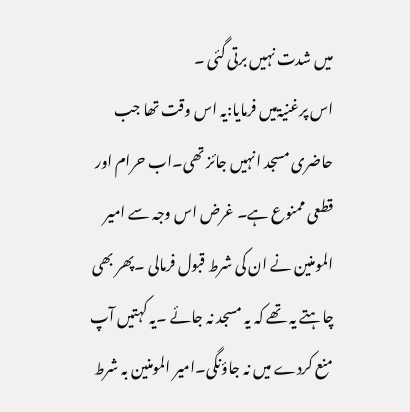میں شدت نہیں برتی گئی ۔
اس پرغنیۃمیں فرمایا:یہ اس وقت تھا جب حاضری مسجد انہیں جائز تھی۔اب حرام اور قطعی ممنوع ہے۔ غرض اس وجہ سے امیر المومنین نے ان کی شرط قبول فرمالی ۔پھر بھی چاہتے یہ تھے کہ یہ مسجد نہ جائے ۔یہ کہتیں آپ منع کردے میں نہ جاؤنگی۔امیر المومنین بہ شرط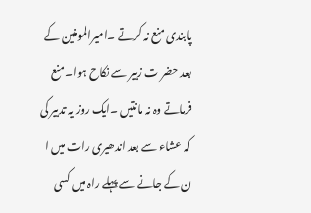پابندی منع نہ کرتے ۔امیرالمومنین کے بعد حضر ت زبیر سے نکاح ہوا۔منع فرماتے وہ نہ مانتیں ۔ایک روز یہ تدبیر کی کہ عشاء سے بعد اندھیری رات میں ا ن کے جانے سے پہلے راہ میں کسی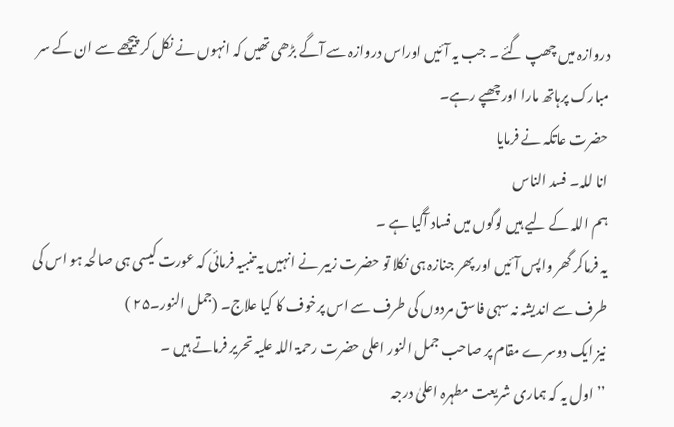دروازہ میں چھپ گئے ۔ جب یہ آئیں اوراس دروازہ سے آگے بڑھی تھیں کہ انہوں نے نکل کر پیچھے سے ان کے سر مبارک پرہاتھ مارا اور چھپے رہے۔
حضرت عاتکہ نے فرمایا
انا للہ۔ فسد الناس
ہم اللہ کے لیے ہیں لوگوں میں فساد آگیا ہے ۔
یہ فرماکر گھر واپس آئیں اور پھر جنازہ ہی نکلا تو حضرت زبیر نے انہیں یہ تنبیہ فرمائی کہ عورت کیسی ہی صالحہ ہو اس کی طرف سے اندیشہ نہ سہی فاسق مردوں کی طرف سے اس پرخوف کا کیا علاج۔ (جمل النور۔۲۵ )
نیز ایک دوسرے مقام پر صاحب جمل النور اعلی حضرت رحمۃ اللہ علیہ تحریر فرماتے ہیں ۔
’’اول یہ کہ ہماری شریعت مطہرہ اعلیٰ درجہ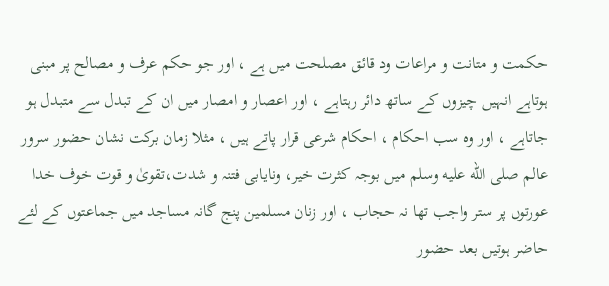حکمت و متانت و مراعات ود قائق مصلحت میں ہے ، اور جو حکم عرف و مصالح پر مبنی ہوتاہے انہیں چیزوں کے ساتھ دائر رہتاہے ، اور اعصار و امصار میں ان کے تبدل سے متبدل ہو جاتاہے ، اور وہ سب احکام ، احکام شرعی قرار پاتے ہیں ، مثلا زمان برکت نشان حضور سرور عالم صلى الله عليه وسلم میں بوجہ کثرت خیر، ونایابی فتنہ و شدت،تقویٰ و قوت خوف خدا عورتوں پر ستر واجب تھا نہ حجاب ، اور زنان مسلمین پنج گانہ مساجد میں جماعتوں کے لئے حاضر ہوتیں بعد حضور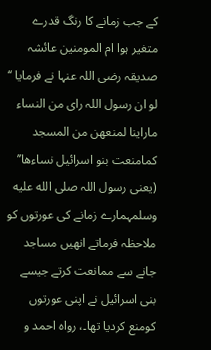کے جب زمانے کا رنگ قدرے متغیر ہوا ام المومنین عائشہ صدیقہ رضی اللہ عنہا نے فرمایا ‘‘ لو ان رسول اللہ رای من النساء ماراینا لمنعھن من المسجد کمامنعت بنو اسرائیل نساءھا’’ (یعنی رسول اللہ صلى الله عليه وسلمہمارے زمانے کی عورتوں کو ملاحظہ فرماتے انھیں مساجد جانے سے ممانعت کرتے جیسے بنی اسرائیل نے اپنی عورتوں کومنع کردیا تھا۔، رواہ احمد و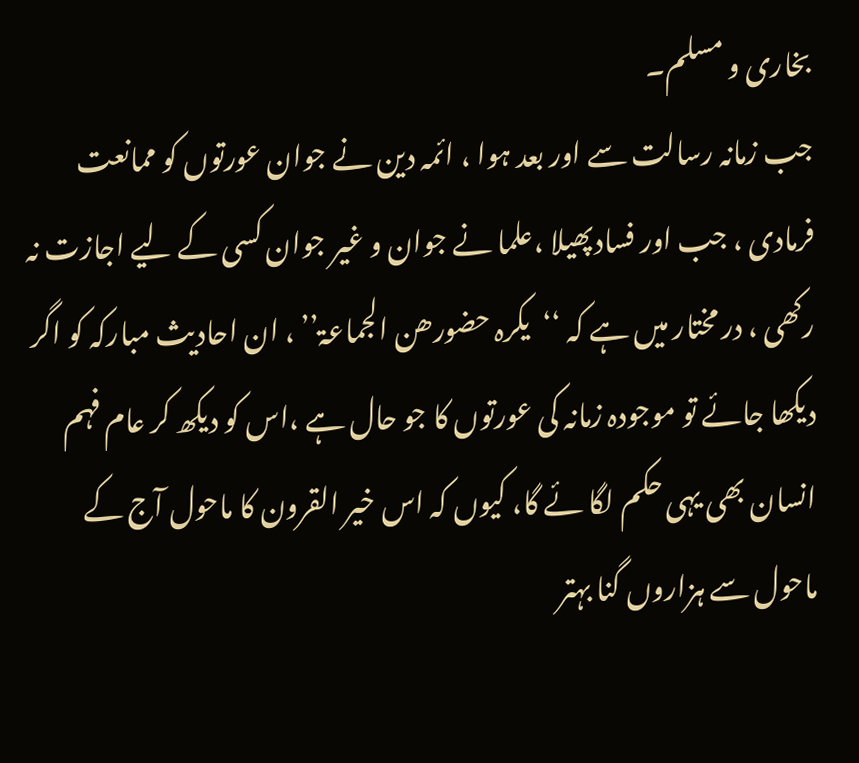بخاری و مسلم۔
جب زمانہ رسالت سے اور بعد ہوا ، ائمہ دین نے جوان عورتوں کو ممانعت فرمادی ، جب اور فسادپھیلا ،علما نے جوان و غیر جوان کسی کے لیے اجازت نہ رکھی ، در مختار میں ہے کہ ‘‘یکرہ حضورھن الجماعۃ’’ ، ان احادیث مبارکہ کو اگر دیکھا جائے تو موجودہ زمانہ کی عورتوں کا جو حال ہے ،اس کو دیکھ کر عام فہم انسان بھی یہی حکم لگا ئے گا، کیوں کہ اس خیر القرون کا ماحول آج کے ماحول سے ہزاروں گنا بہتر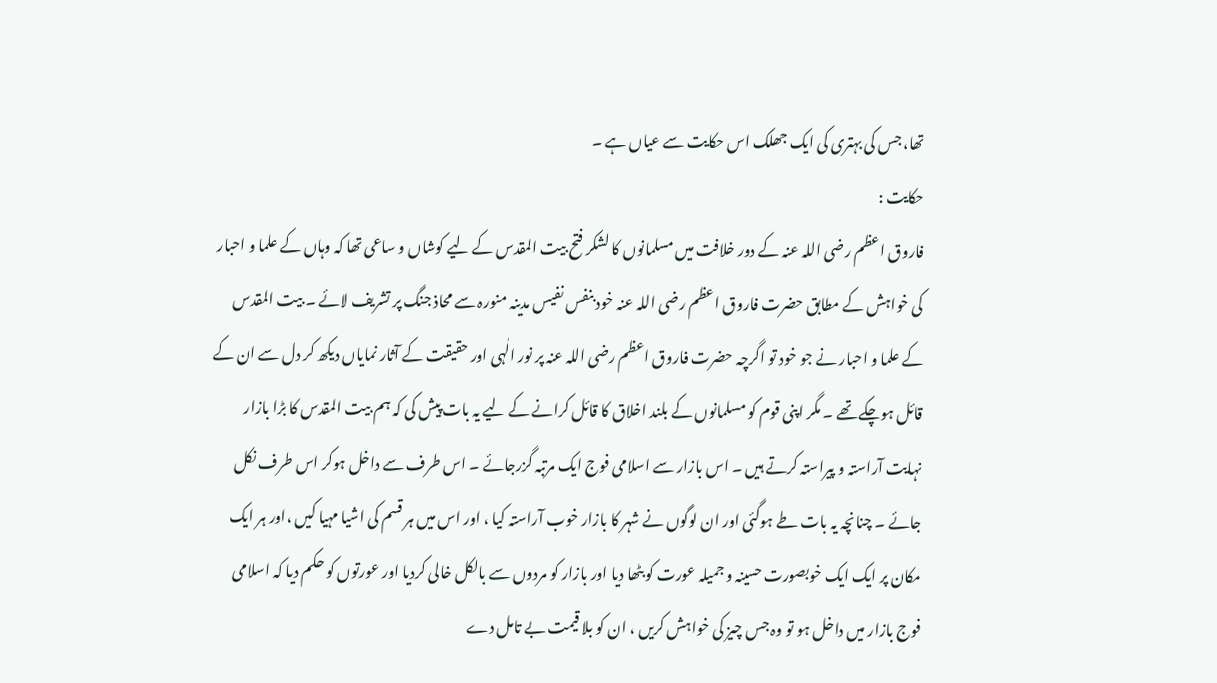تھا، جس کی بہتری کی ایک جھلک اس حکایت سے عیاں ہے ۔
حکایت :
فاروق اعظم رضی اللہ عنہ کے دور خلافت میں مسلمانوں کا لشکر فتح بیت المقدس کے لیے کوشاں و ساعی تھا کہ وہاں کے علما و احبار کی خواہش کے مطابق حضرت فاروق اعظم رضی اللہ عنہ خود بنفس نفیس مدینہ منورہ سے محاذ جنگ پر تشریف لائے ۔ بیت المقدس کے علما و احبار نے جو خود تو اگرچہ حضرت فاروق اعظم رضی اللہ عنہ پر نور الٰہی اور حقیقت کے آثار نمایاں دیکھ کر دل سے ان کے قائل ہوچکے تھے ۔ مگر اپنی قوم کو مسلمانوں کے بلند اخلاق کا قائل کرانے کے لیے یہ بات پیش کی کہ ہم بیت المقدس کا بڑا بازار نہایت آراستہ و پیراستہ کرتے ہیں ۔ اس بازار سے اسلامی فوج ایک مرتبہ گزرجائے ۔ اس طرف سے داخل ہوکر اس طرف نکل جائے ۔ چنانچہ یہ بات طے ہوگئی اور ان لوگوں نے شہر کا بازار خوب آراستہ کیا ، اور اس میں ہر قسم کی اشیا مہیا کیں ،اور ہر ایک مکان پر ایک ایک خوبصورت حسینہ و جمیلہ عورت کو بٹھا دیا اور بازار کو مردوں سے بالکل خالی کردیا اور عورتوں کو حکم دیا کہ اسلامی فوج بازار میں داخل ہو تو وہ جس چیز کی خواہش کریں ، ان کو بلا قیمت بے تامل دے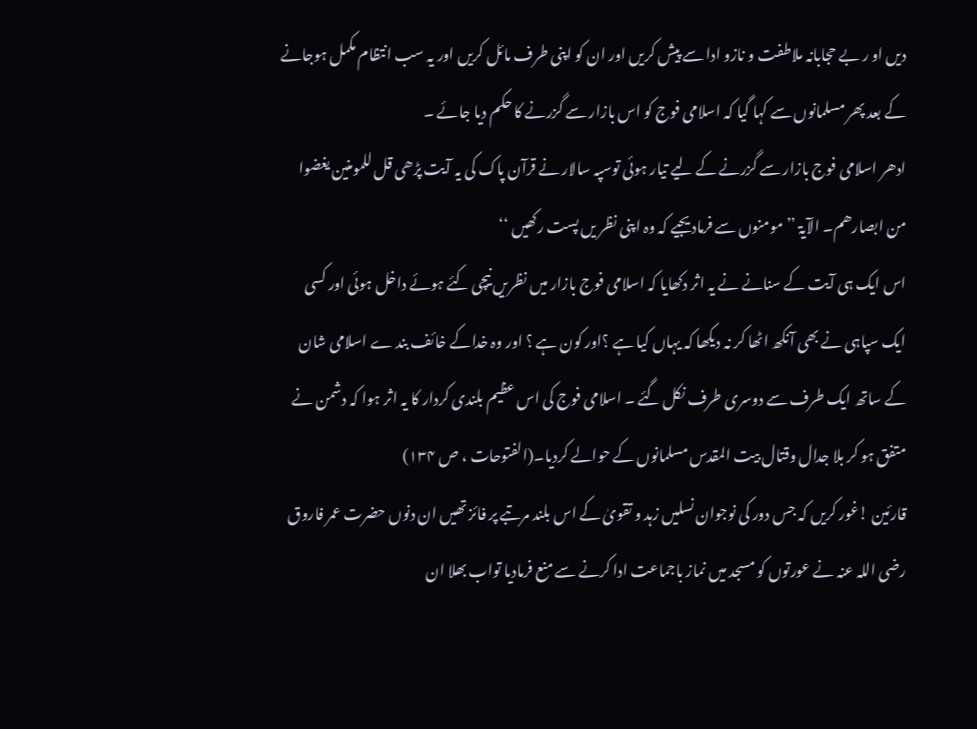دیں او ر بے حجابانہ ملاطفت و نازو ادا سے پیش کریں اور ان کو اپنی طرف مائل کریں اور یہ سب انتظام مکمل ہوجانے کے بعد پھر مسلمانوں سے کہا گیا کہ اسلامی فوج کو اس بازار سے گزرنے کا حکم دیا جائے ۔
ادھر اسلامی فوج بازار سے گزرنے کے لیے تیار ہوئی توسپہ سالار نے قرآن پاک کی یہ آیت پڑھی قل للمومنین یغضوا من ابصارھم۔ الآیۃ ’’مومنوں سے فرمادیجیے کہ وہ اپنی نظر یں پست رکھیں ‘‘
اس ایک ہی آیت کے سنانے نے یہ اثر دکھایا کہ اسلامی فوج بازار میں نظریں نیچی کئے ہوئے داخل ہوئی اور کسی ایک سپاہی نے بھی آنکھ اٹھا کر نہ دیکھا کہ یہاں کیا ہے ؟اور کون ہے ؟ اور وہ خداکے خائف بند ے اسلامی شان کے ساتھ ایک طرف سے دوسری طرف نکل گئے ۔ اسلامی فوج کی اس عظیم بلندی کردار کا یہ اثر ہوا کہ دشمن نے متفق ہو کر بلا جدال وقتال بیت المقدس مسلمانوں کے حوالے کردیا۔(الفتوحات ، ص ۱۳۴)
قارئین !غور کریں کہ جس دور کی نوجوان نسلیں زہد و تقویٰ کے اس بلند مرتبے پر فائز تھیں ان دنوں حضرت عمر فاروق رضی اللہ عنہ نے عورتوں کو مسجد میں نماز باجماعت ادا کرنے سے منع فرمادیا تواب بھلا ان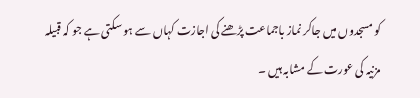کو مسجدوں میں جاکر نماز باجماعت پڑھنے کی اجازت کہاں سے ہو سکتی ہے جو کہ قبیلہ مزنیہ کی عورت کے مشابہ ہیں ۔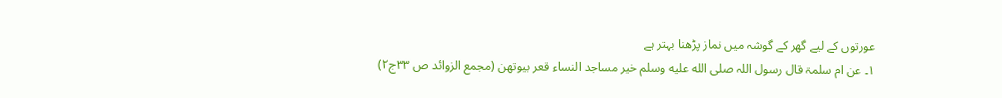عورتوں کے لیے گھر کے گوشہ میں نماز پڑھنا بہتر ہے
۱۔ عن ام سلمۃ قال رسول اللہ صلى الله عليه وسلم خیر مساجد النساء قعر بیوتھن (مجمع الزوائد ص ۳۳ج۲)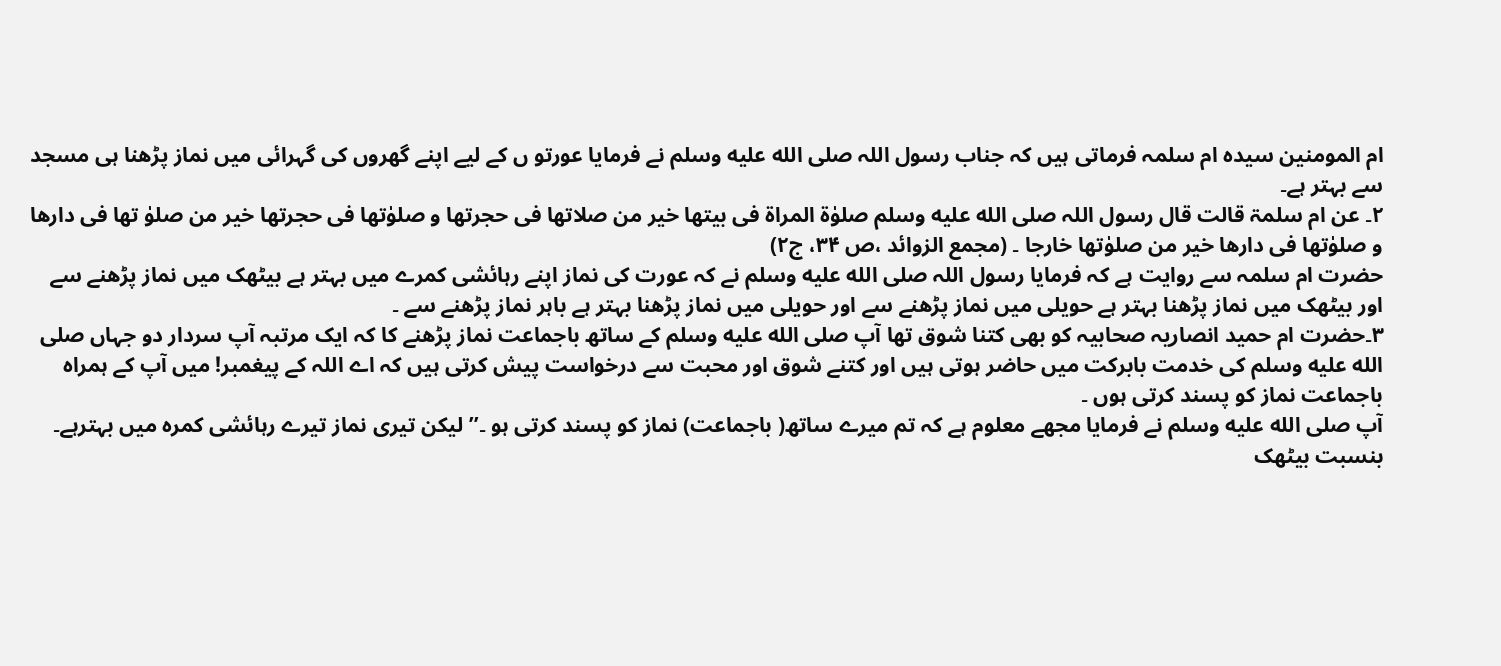ام المومنین سیدہ ام سلمہ فرماتی ہیں کہ جناب رسول اللہ صلى الله عليه وسلم نے فرمایا عورتو ں کے لیے اپنے گھروں کی گہرائی میں نماز پڑھنا ہی مسجد سے بہتر ہے۔
۲۔ عن ام سلمۃ قالت قال رسول اللہ صلى الله عليه وسلم صلوٰۃ المراۃ فی بیتھا خیر من صلاتھا فی حجرتھا و صلوٰتھا فی حجرتھا خیر من صلوٰ تھا فی دارھا و صلوٰتھا فی دارھا خیر من صلوٰتھا خارجا ۔ (مجمع الزوائد ،ص ۳۴، ج۲)
حضرت ام سلمہ سے روایت ہے کہ فرمایا رسول اللہ صلى الله عليه وسلم نے کہ عورت کی نماز اپنے رہائشی کمرے میں بہتر ہے بیٹھک میں نماز پڑھنے سے اور بیٹھک میں نماز پڑھنا بہتر ہے حویلی میں نماز پڑھنے سے اور حویلی میں نماز پڑھنا بہتر ہے باہر نماز پڑھنے سے ۔
۳۔حضرت ام حمید انصاریہ صحابیہ کو بھی کتنا شوق تھا آپ صلى الله عليه وسلم کے ساتھ باجماعت نماز پڑھنے کا کہ ایک مرتبہ آپ سردار دو جہاں صلى الله عليه وسلم کی خدمت بابرکت میں حاضر ہوتی ہیں اور کتنے شوق اور محبت سے درخواست پیش کرتی ہیں کہ اے اللہ کے پیغمبر! میں آپ کے ہمراہ باجماعت نماز کو پسند کرتی ہوں ۔
آپ صلى الله عليه وسلم نے فرمایا مجھے معلوم ہے کہ تم میرے ساتھ( باجماعت) نماز کو پسند کرتی ہو ۔’’ لیکن تیری نماز تیرے رہائشی کمرہ میں بہترہے۔ بنسبت بیٹھک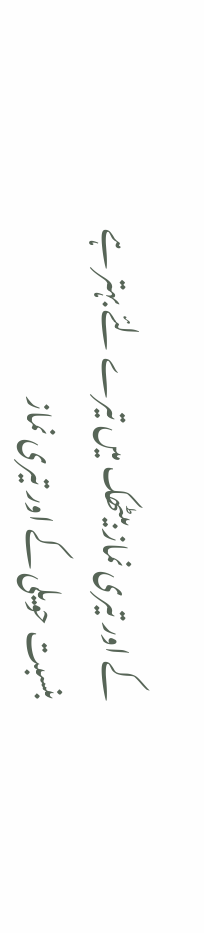کے اور تیری نماز بیٹھک میں تیرے لئے بہتر ہے بنسبت حویلی کے اور تیری نماز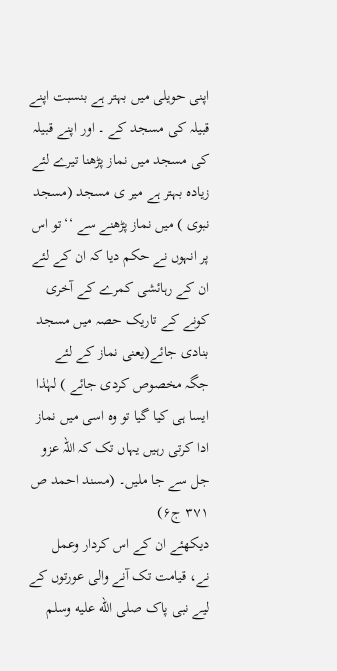اپنی حویلی میں بہتر ہے بنسبت اپنے قبیلہ کی مسجد کے ۔ اور اپنے قبیلہ کی مسجد میں نماز پڑھنا تیرے لئے زیادہ بہتر ہے میر ی مسجد (مسجد نبوی ) میں نماز پڑھنے سے ‘‘تو اس پر انہوں نے حکم دیا کہ ان کے لئے ان کے رہائشی کمرے کے آخری کونے کے تاریک حصہ میں مسجد بنادی جائے(یعنی نماز کے لئے جگہ مخصوص کردی جائے ) لہٰذا ایسا ہی کیا گیا تو وہ اسی میں نماز ادا کرتی رہیں یہاں تک کہ اللہ عزو جل سے جا ملیں۔ (مسند احمد ص ۳۷۱ ج۶)
دیکھئے ان کے اس کردار وعمل نے، قیامت تک آنے والی عورتوں کے لیے نبی پاک صلى الله عليه وسلم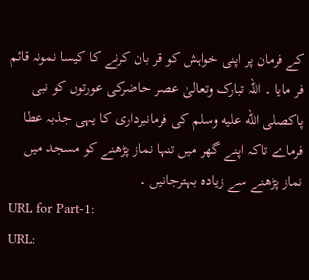کے فرمان پر اپنی خواہش کو قر بان کرنے کا کیسا نمونہ قائم فر مایا ۔ اللہ تبارک وتعالیٰ عصر حاضرکی عورتوں کو نبی پاکصلى الله عليه وسلم کی فرمانبرداری کا یہی جذبہ عطا فرماے تاکہ اپنے گھر میں تنہا نماز پڑھنے کو مسجد میں نماز پڑھنے سے زیادہ بہترجانیں ۔
URL for Part-1:
URL: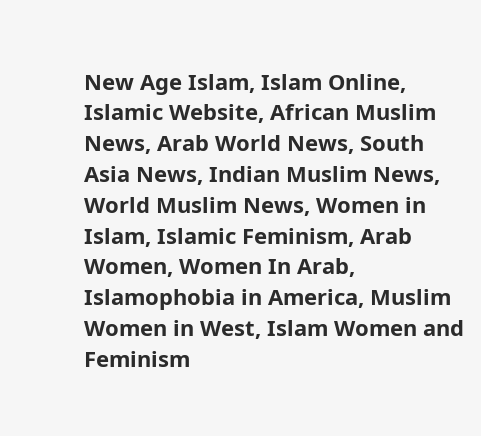New Age Islam, Islam Online, Islamic Website, African Muslim News, Arab World News, South Asia News, Indian Muslim News, World Muslim News, Women in Islam, Islamic Feminism, Arab Women, Women In Arab, Islamophobia in America, Muslim Women in West, Islam Women and Feminism